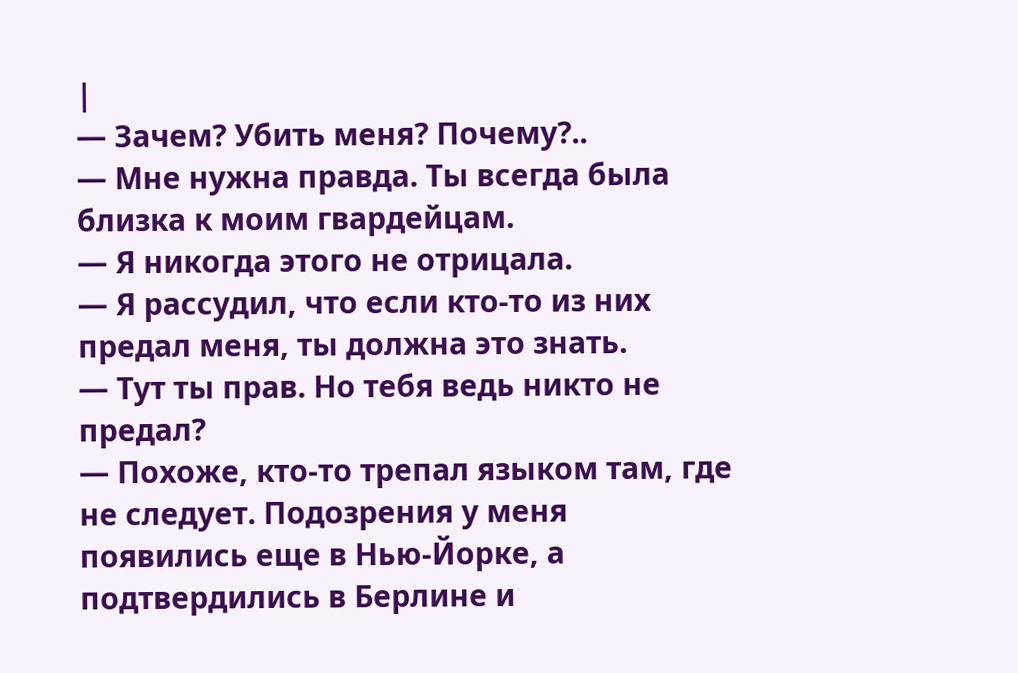|
— Зачем? Убить меня? Почему?..
— Мне нужна правда. Ты всегда была близка к моим гвардейцам.
— Я никогда этого не отрицала.
— Я рассудил, что если кто-то из них предал меня, ты должна это знать.
— Тут ты прав. Но тебя ведь никто не предал?
— Похоже, кто-то трепал языком там, где не следует. Подозрения у меня появились еще в Нью-Йорке, а подтвердились в Берлине и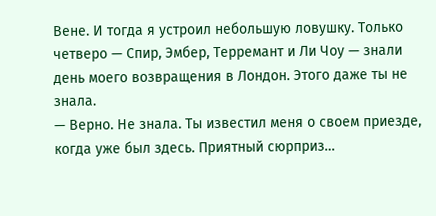Вене. И тогда я устроил небольшую ловушку. Только четверо — Спир, Эмбер, Терремант и Ли Чоу — знали день моего возвращения в Лондон. Этого даже ты не знала.
— Верно. Не знала. Ты известил меня о своем приезде, когда уже был здесь. Приятный сюрприз…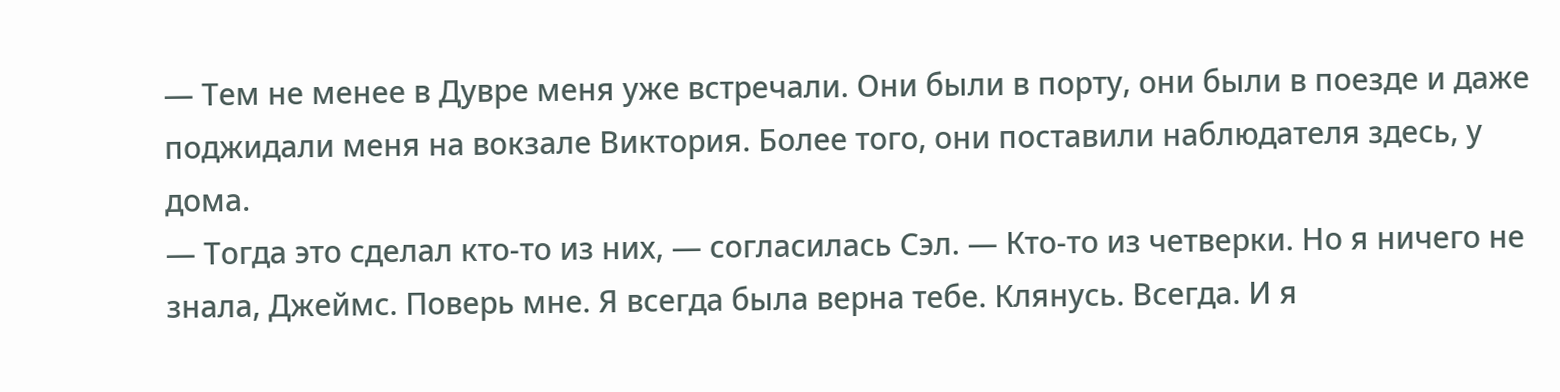— Тем не менее в Дувре меня уже встречали. Они были в порту, они были в поезде и даже поджидали меня на вокзале Виктория. Более того, они поставили наблюдателя здесь, у дома.
— Тогда это сделал кто-то из них, — согласилась Сэл. — Кто-то из четверки. Но я ничего не знала, Джеймс. Поверь мне. Я всегда была верна тебе. Клянусь. Всегда. И я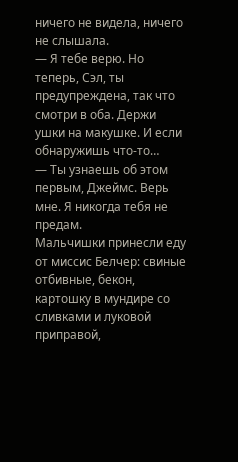ничего не видела, ничего не слышала.
— Я тебе верю. Но теперь, Сэл, ты предупреждена, так что смотри в оба. Держи ушки на макушке. И если обнаружишь что-то…
— Ты узнаешь об этом первым, Джеймс. Верь мне. Я никогда тебя не предам.
Мальчишки принесли еду от миссис Белчер: свиные отбивные, бекон, картошку в мундире со сливками и луковой приправой,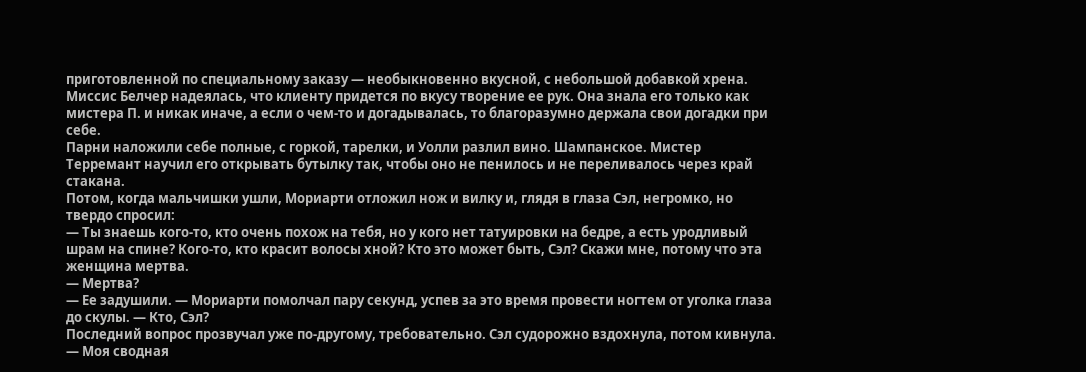приготовленной по специальному заказу — необыкновенно вкусной, с небольшой добавкой хрена. Миссис Белчер надеялась, что клиенту придется по вкусу творение ее рук. Она знала его только как мистера П. и никак иначе, а если о чем-то и догадывалась, то благоразумно держала свои догадки при себе.
Парни наложили себе полные, с горкой, тарелки, и Уолли разлил вино. Шампанское. Мистер Терремант научил его открывать бутылку так, чтобы оно не пенилось и не переливалось через край стакана.
Потом, когда мальчишки ушли, Мориарти отложил нож и вилку и, глядя в глаза Сэл, негромко, но твердо спросил:
— Ты знаешь кого-то, кто очень похож на тебя, но у кого нет татуировки на бедре, а есть уродливый шрам на спине? Кого-то, кто красит волосы хной? Кто это может быть, Сэл? Скажи мне, потому что эта женщина мертва.
— Мертва?
— Ее задушили. — Мориарти помолчал пару секунд, успев за это время провести ногтем от уголка глаза до скулы. — Кто, Сэл?
Последний вопрос прозвучал уже по-другому, требовательно. Сэл судорожно вздохнула, потом кивнула.
— Моя сводная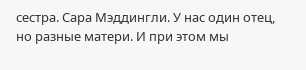сестра. Сара Мэддингли. У нас один отец, но разные матери. И при этом мы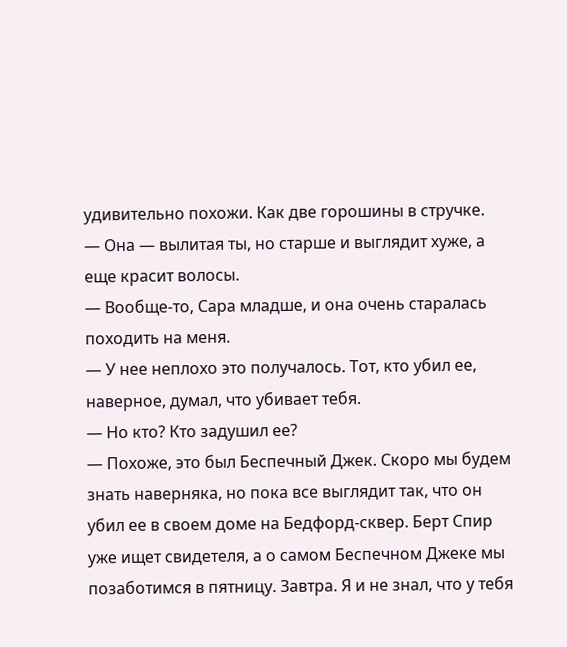удивительно похожи. Как две горошины в стручке.
— Она — вылитая ты, но старше и выглядит хуже, а еще красит волосы.
— Вообще-то, Сара младше, и она очень старалась походить на меня.
— У нее неплохо это получалось. Тот, кто убил ее, наверное, думал, что убивает тебя.
— Но кто? Кто задушил ее?
— Похоже, это был Беспечный Джек. Скоро мы будем знать наверняка, но пока все выглядит так, что он убил ее в своем доме на Бедфорд-сквер. Берт Спир уже ищет свидетеля, а о самом Беспечном Джеке мы позаботимся в пятницу. Завтра. Я и не знал, что у тебя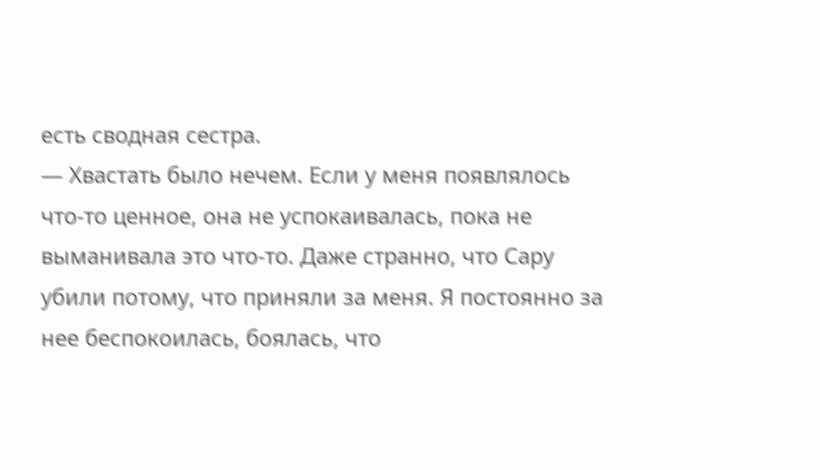есть сводная сестра.
— Хвастать было нечем. Если у меня появлялось что-то ценное, она не успокаивалась, пока не выманивала это что-то. Даже странно, что Сару убили потому, что приняли за меня. Я постоянно за нее беспокоилась, боялась, что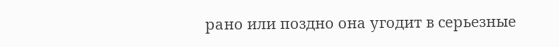рано или поздно она угодит в серьезные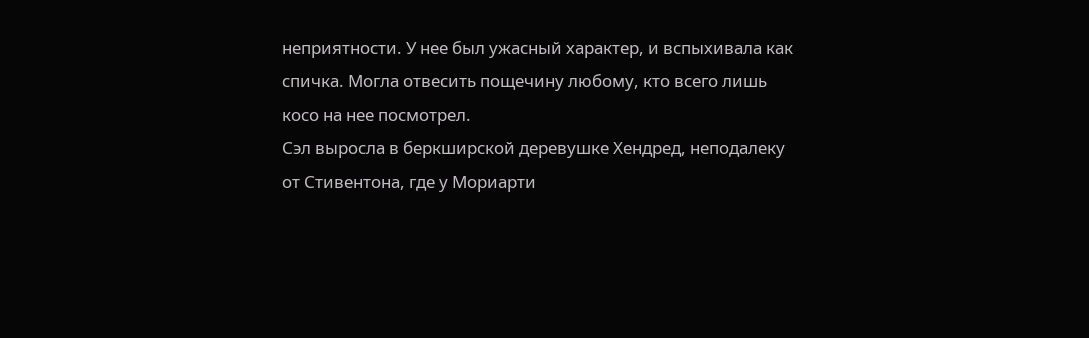неприятности. У нее был ужасный характер, и вспыхивала как спичка. Могла отвесить пощечину любому, кто всего лишь косо на нее посмотрел.
Сэл выросла в беркширской деревушке Хендред, неподалеку от Стивентона, где у Мориарти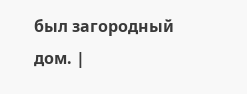был загородный дом. |